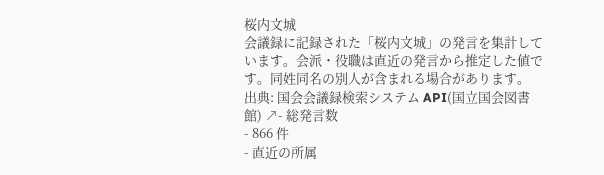桜内文城
会議録に記録された「桜内文城」の発言を集計しています。会派・役職は直近の発言から推定した値です。同姓同名の別人が含まれる場合があります。
出典: 国会会議録検索システム API(国立国会図書館) ↗- 総発言数
- 866 件
- 直近の所属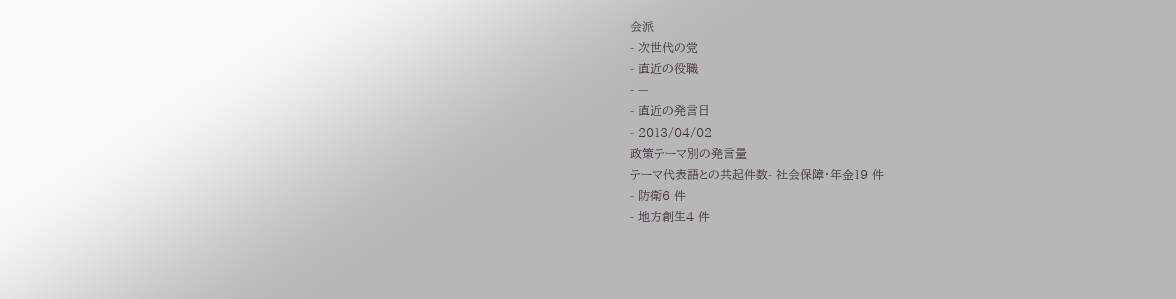会派
- 次世代の党
- 直近の役職
- —
- 直近の発言日
- 2013/04/02
政策テーマ別の発言量
テーマ代表語との共起件数- 社会保障・年金19 件
- 防衛6 件
- 地方創生4 件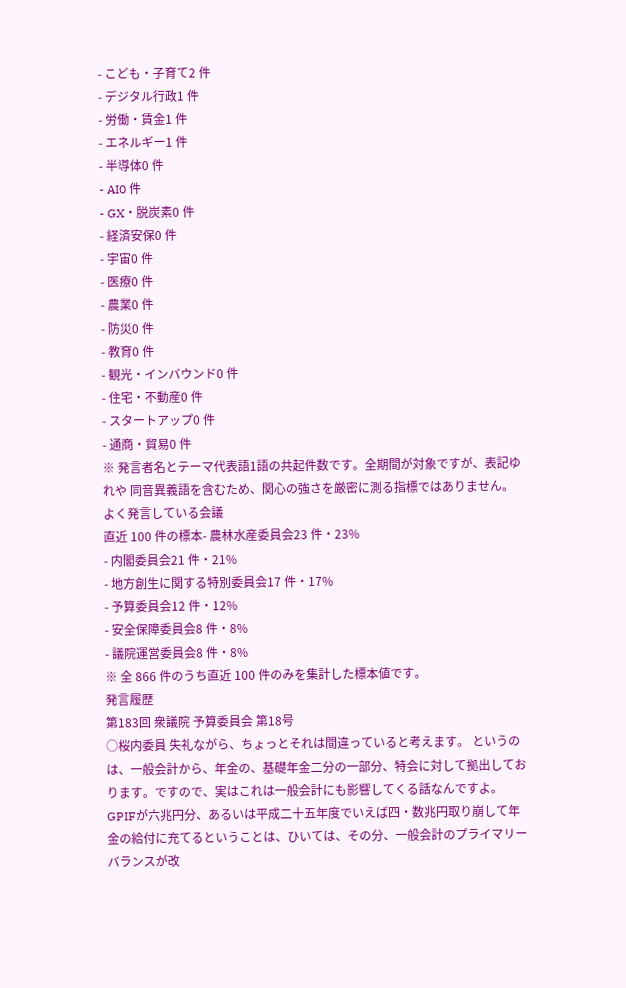- こども・子育て2 件
- デジタル行政1 件
- 労働・賃金1 件
- エネルギー1 件
- 半導体0 件
- AI0 件
- GX・脱炭素0 件
- 経済安保0 件
- 宇宙0 件
- 医療0 件
- 農業0 件
- 防災0 件
- 教育0 件
- 観光・インバウンド0 件
- 住宅・不動産0 件
- スタートアップ0 件
- 通商・貿易0 件
※ 発言者名とテーマ代表語1語の共起件数です。全期間が対象ですが、表記ゆれや 同音異義語を含むため、関心の強さを厳密に測る指標ではありません。
よく発言している会議
直近 100 件の標本- 農林水産委員会23 件・23%
- 内閣委員会21 件・21%
- 地方創生に関する特別委員会17 件・17%
- 予算委員会12 件・12%
- 安全保障委員会8 件・8%
- 議院運営委員会8 件・8%
※ 全 866 件のうち直近 100 件のみを集計した標本値です。
発言履歴
第183回 衆議院 予算委員会 第18号
○桜内委員 失礼ながら、ちょっとそれは間違っていると考えます。 というのは、一般会計から、年金の、基礎年金二分の一部分、特会に対して拠出しております。ですので、実はこれは一般会計にも影響してくる話なんですよ。GPIFが六兆円分、あるいは平成二十五年度でいえば四・数兆円取り崩して年金の給付に充てるということは、ひいては、その分、一般会計のプライマリーバランスが改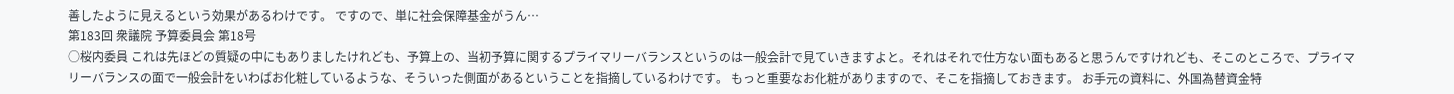善したように見えるという効果があるわけです。 ですので、単に社会保障基金がうん…
第183回 衆議院 予算委員会 第18号
○桜内委員 これは先ほどの質疑の中にもありましたけれども、予算上の、当初予算に関するプライマリーバランスというのは一般会計で見ていきますよと。それはそれで仕方ない面もあると思うんですけれども、そこのところで、プライマリーバランスの面で一般会計をいわばお化粧しているような、そういった側面があるということを指摘しているわけです。 もっと重要なお化粧がありますので、そこを指摘しておきます。 お手元の資料に、外国為替資金特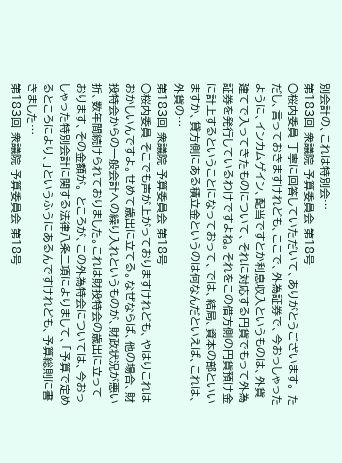別会計の、これは特別会…
第183回 衆議院 予算委員会 第18号
○桜内委員 丁寧に回答していただいて、ありがとうございます。 ただし、言っておきますけれども、ここで、外為証券で、今おっしゃったように、インカムゲイン、配当ですとか利息収入というものは、外貨建てで入ってきたものについて、それに対応する円貨でもって外為証券を発行しているわけですよね。それをこの借方側の円貨預け金に計上するということになっておって、では、結局、資本の部といいますか、貸方側にある積立金というのは何なんだといえば、これは、外貨の…
第183回 衆議院 予算委員会 第18号
○桜内委員 そこでも声が上がっておりますけれども、やはりこれはおかしいんですよ。せめて歳出に立てる。なぜならば、他の場合、財投特会からの一般会計への繰り入れというものが、財政状況が悪い折、数年間続けられておりました。これは財投特会の歳出に立っております、その金額が。 ところが、この外為特会については、今おっしゃった特別会計に関する法律八条二項によりまして、「予算で定めるところにより、」というふうにあるんですけれども、予算総則に書きました…
第183回 衆議院 予算委員会 第18号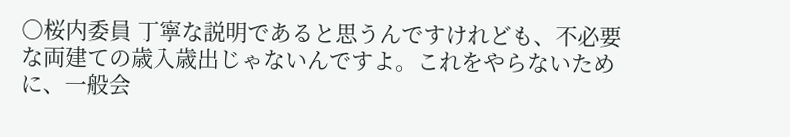○桜内委員 丁寧な説明であると思うんですけれども、不必要な両建ての歳入歳出じゃないんですよ。これをやらないために、一般会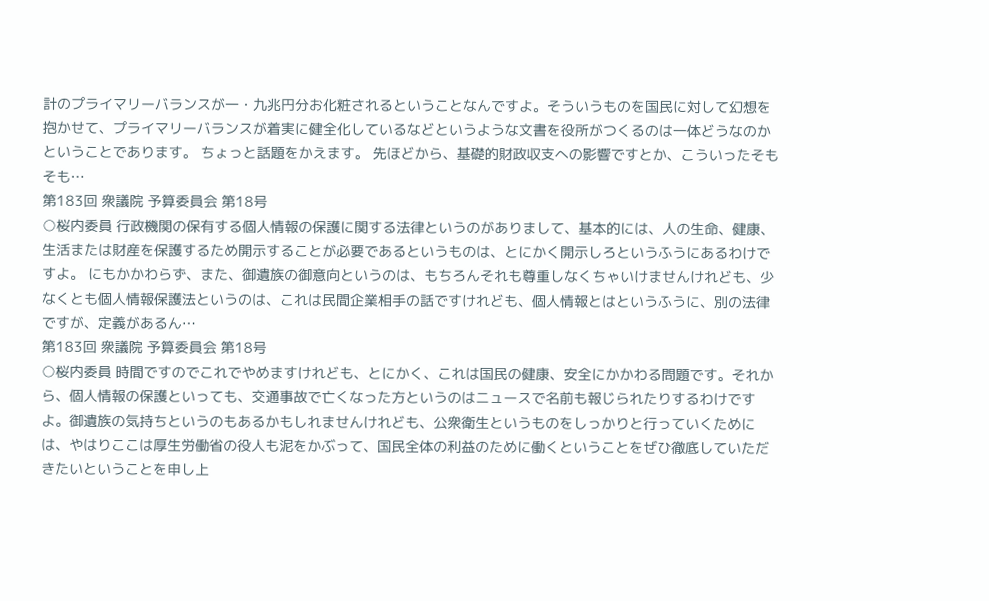計のプライマリーバランスが一・九兆円分お化粧されるということなんですよ。そういうものを国民に対して幻想を抱かせて、プライマリーバランスが着実に健全化しているなどというような文書を役所がつくるのは一体どうなのかということであります。 ちょっと話題をかえます。 先ほどから、基礎的財政収支への影響ですとか、こういったそもそも…
第183回 衆議院 予算委員会 第18号
○桜内委員 行政機関の保有する個人情報の保護に関する法律というのがありまして、基本的には、人の生命、健康、生活または財産を保護するため開示することが必要であるというものは、とにかく開示しろというふうにあるわけですよ。 にもかかわらず、また、御遺族の御意向というのは、もちろんそれも尊重しなくちゃいけませんけれども、少なくとも個人情報保護法というのは、これは民間企業相手の話ですけれども、個人情報とはというふうに、別の法律ですが、定義があるん…
第183回 衆議院 予算委員会 第18号
○桜内委員 時間ですのでこれでやめますけれども、とにかく、これは国民の健康、安全にかかわる問題です。それから、個人情報の保護といっても、交通事故で亡くなった方というのはニュースで名前も報じられたりするわけですよ。御遺族の気持ちというのもあるかもしれませんけれども、公衆衛生というものをしっかりと行っていくためには、やはりここは厚生労働省の役人も泥をかぶって、国民全体の利益のために働くということをぜひ徹底していただきたいということを申し上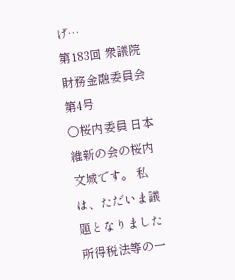げ…
第183回 衆議院 財務金融委員会 第4号
○桜内委員 日本維新の会の桜内文城です。 私は、ただいま議題となりました所得税法等の一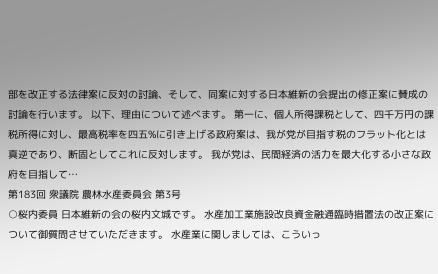部を改正する法律案に反対の討論、そして、同案に対する日本維新の会提出の修正案に賛成の討論を行います。 以下、理由について述べます。 第一に、個人所得課税として、四千万円の課税所得に対し、最高税率を四五%に引き上げる政府案は、我が党が目指す税のフラット化とは真逆であり、断固としてこれに反対します。 我が党は、民間経済の活力を最大化する小さな政府を目指して…
第183回 衆議院 農林水産委員会 第3号
○桜内委員 日本維新の会の桜内文城です。 水産加工業施設改良資金融通臨時措置法の改正案について御質問させていただきます。 水産業に関しましては、こういっ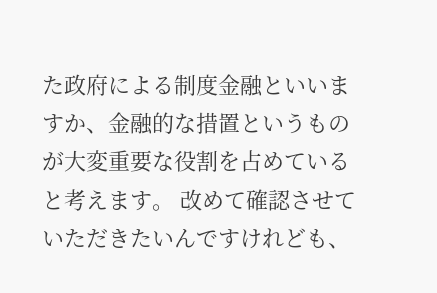た政府による制度金融といいますか、金融的な措置というものが大変重要な役割を占めていると考えます。 改めて確認させていただきたいんですけれども、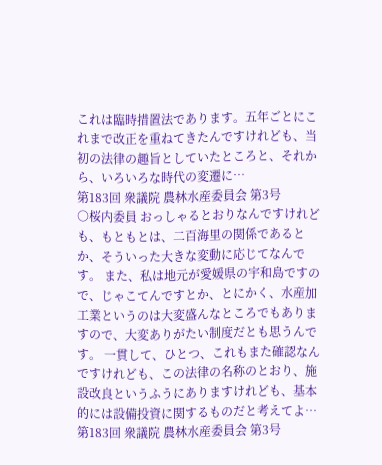これは臨時措置法であります。五年ごとにこれまで改正を重ねてきたんですけれども、当初の法律の趣旨としていたところと、それから、いろいろな時代の変遷に…
第183回 衆議院 農林水産委員会 第3号
○桜内委員 おっしゃるとおりなんですけれども、もともとは、二百海里の関係であるとか、そういった大きな変動に応じてなんです。 また、私は地元が愛媛県の宇和島ですので、じゃこてんですとか、とにかく、水産加工業というのは大変盛んなところでもありますので、大変ありがたい制度だとも思うんです。 一貫して、ひとつ、これもまた確認なんですけれども、この法律の名称のとおり、施設改良というふうにありますけれども、基本的には設備投資に関するものだと考えてよ…
第183回 衆議院 農林水産委員会 第3号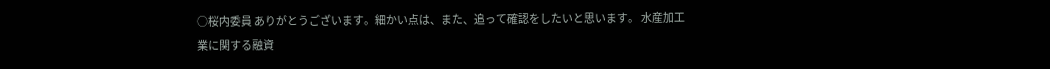○桜内委員 ありがとうございます。細かい点は、また、追って確認をしたいと思います。 水産加工業に関する融資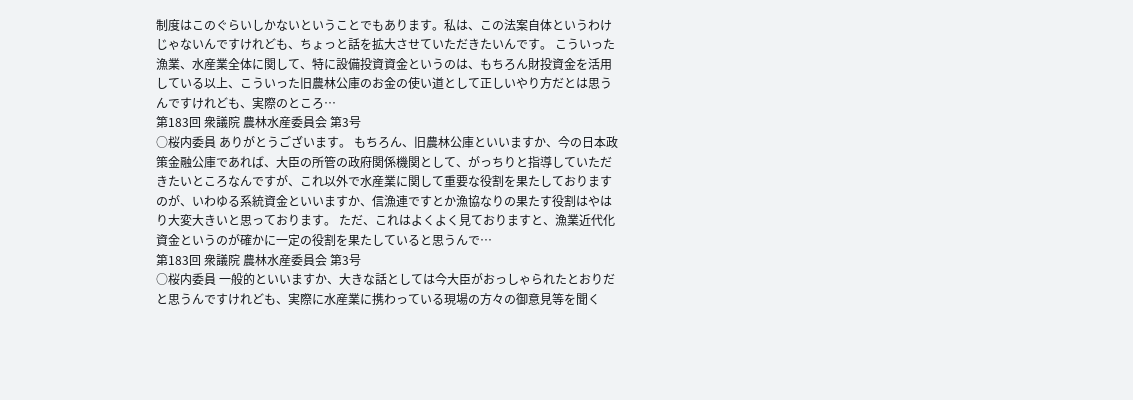制度はこのぐらいしかないということでもあります。私は、この法案自体というわけじゃないんですけれども、ちょっと話を拡大させていただきたいんです。 こういった漁業、水産業全体に関して、特に設備投資資金というのは、もちろん財投資金を活用している以上、こういった旧農林公庫のお金の使い道として正しいやり方だとは思うんですけれども、実際のところ…
第183回 衆議院 農林水産委員会 第3号
○桜内委員 ありがとうございます。 もちろん、旧農林公庫といいますか、今の日本政策金融公庫であれば、大臣の所管の政府関係機関として、がっちりと指導していただきたいところなんですが、これ以外で水産業に関して重要な役割を果たしておりますのが、いわゆる系統資金といいますか、信漁連ですとか漁協なりの果たす役割はやはり大変大きいと思っております。 ただ、これはよくよく見ておりますと、漁業近代化資金というのが確かに一定の役割を果たしていると思うんで…
第183回 衆議院 農林水産委員会 第3号
○桜内委員 一般的といいますか、大きな話としては今大臣がおっしゃられたとおりだと思うんですけれども、実際に水産業に携わっている現場の方々の御意見等を聞く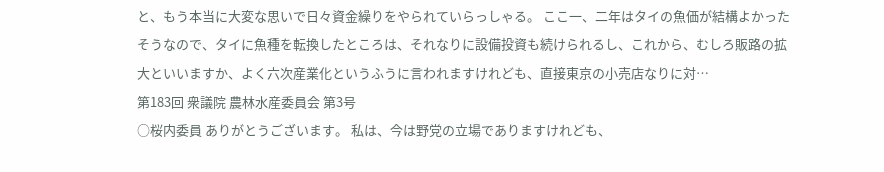と、もう本当に大変な思いで日々資金繰りをやられていらっしゃる。 ここ一、二年はタイの魚価が結構よかったそうなので、タイに魚種を転換したところは、それなりに設備投資も続けられるし、これから、むしろ販路の拡大といいますか、よく六次産業化というふうに言われますけれども、直接東京の小売店なりに対…
第183回 衆議院 農林水産委員会 第3号
○桜内委員 ありがとうございます。 私は、今は野党の立場でありますけれども、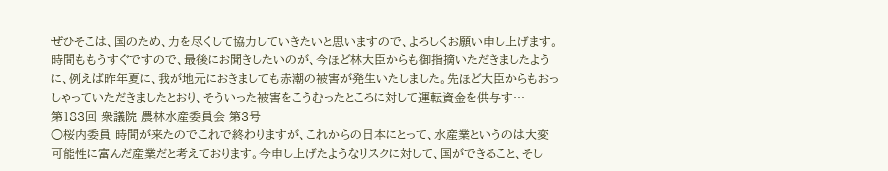ぜひそこは、国のため、力を尽くして協力していきたいと思いますので、よろしくお願い申し上げます。 時間ももうすぐですので、最後にお聞きしたいのが、今ほど林大臣からも御指摘いただきましたように、例えば昨年夏に、我が地元におきましても赤潮の被害が発生いたしました。先ほど大臣からもおっしゃっていただきましたとおり、そういった被害をこうむったところに対して運転資金を供与す…
第183回 衆議院 農林水産委員会 第3号
○桜内委員 時間が来たのでこれで終わりますが、これからの日本にとって、水産業というのは大変可能性に富んだ産業だと考えております。今申し上げたようなリスクに対して、国ができること、そし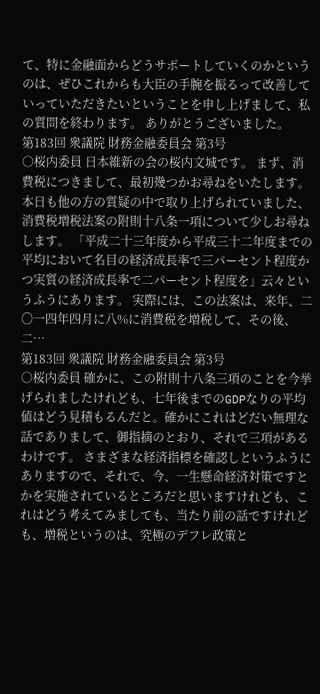て、特に金融面からどうサポートしていくのかというのは、ぜひこれからも大臣の手腕を振るって改善していっていただきたいということを申し上げまして、私の質問を終わります。 ありがとうございました。
第183回 衆議院 財務金融委員会 第3号
○桜内委員 日本維新の会の桜内文城です。 まず、消費税につきまして、最初幾つかお尋ねをいたします。 本日も他の方の質疑の中で取り上げられていました、消費税増税法案の附則十八条一項について少しお尋ねします。 「平成二十三年度から平成三十二年度までの平均において名目の経済成長率で三パーセント程度かつ実質の経済成長率で二パーセント程度を」云々というふうにあります。 実際には、この法案は、来年、二〇一四年四月に八%に消費税を増税して、その後、二…
第183回 衆議院 財務金融委員会 第3号
○桜内委員 確かに、この附則十八条三項のことを今挙げられましたけれども、七年後までのGDPなりの平均値はどう見積もるんだと。確かにこれはどだい無理な話でありまして、御指摘のとおり、それで三項があるわけです。 さまざまな経済指標を確認しというふうにありますので、それで、今、一生懸命経済対策ですとかを実施されているところだと思いますけれども、これはどう考えてみましても、当たり前の話ですけれども、増税というのは、究極のデフレ政策と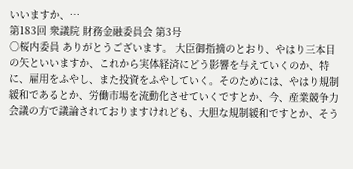いいますか、…
第183回 衆議院 財務金融委員会 第3号
○桜内委員 ありがとうございます。 大臣御指摘のとおり、やはり三本目の矢といいますか、これから実体経済にどう影響を与えていくのか、特に、雇用をふやし、また投資をふやしていく。そのためには、やはり規制緩和であるとか、労働市場を流動化させていくですとか、今、産業競争力会議の方で議論されておりますけれども、大胆な規制緩和ですとか、そう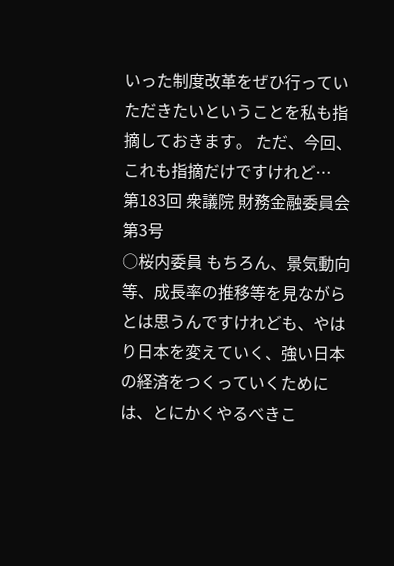いった制度改革をぜひ行っていただきたいということを私も指摘しておきます。 ただ、今回、これも指摘だけですけれど…
第183回 衆議院 財務金融委員会 第3号
○桜内委員 もちろん、景気動向等、成長率の推移等を見ながらとは思うんですけれども、やはり日本を変えていく、強い日本の経済をつくっていくためには、とにかくやるべきこ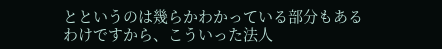とというのは幾らかわかっている部分もあるわけですから、こういった法人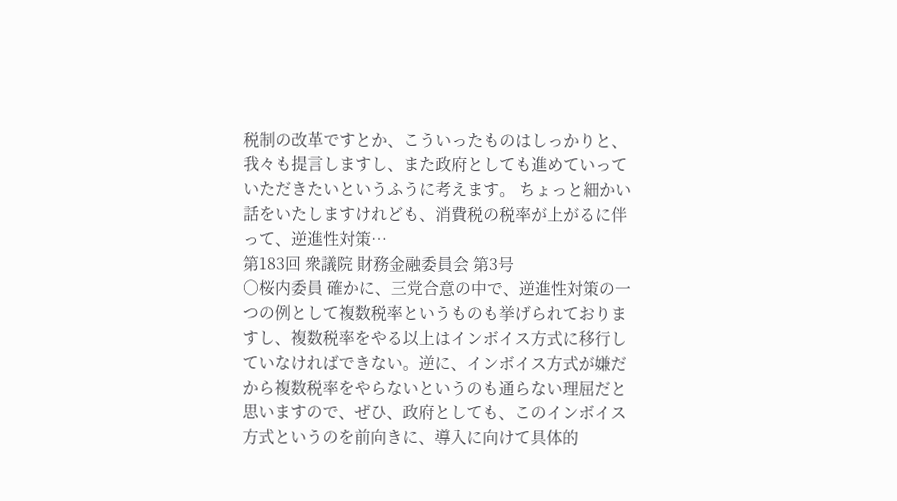税制の改革ですとか、こういったものはしっかりと、我々も提言しますし、また政府としても進めていっていただきたいというふうに考えます。 ちょっと細かい話をいたしますけれども、消費税の税率が上がるに伴って、逆進性対策…
第183回 衆議院 財務金融委員会 第3号
○桜内委員 確かに、三党合意の中で、逆進性対策の一つの例として複数税率というものも挙げられておりますし、複数税率をやる以上はインボイス方式に移行していなければできない。逆に、インボイス方式が嫌だから複数税率をやらないというのも通らない理屈だと思いますので、ぜひ、政府としても、このインボイス方式というのを前向きに、導入に向けて具体的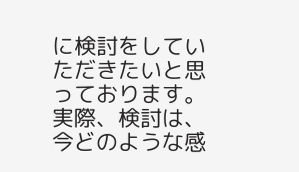に検討をしていただきたいと思っております。 実際、検討は、今どのような感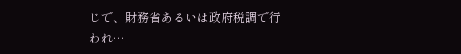じで、財務省あるいは政府税調で行われ…